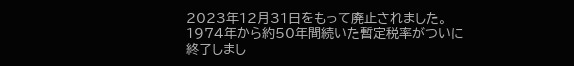2023年12月31日をもって廃止されました。1974年から約50年間続いた暫定税率がついに終了しまし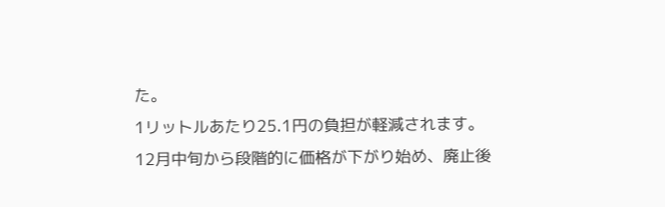た。
1リットルあたり25.1円の負担が軽減されます。12月中旬から段階的に価格が下がり始め、廃止後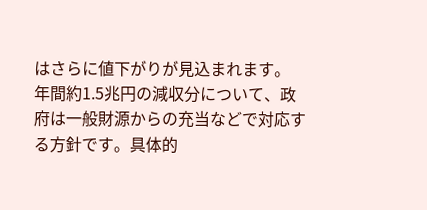はさらに値下がりが見込まれます。
年間約1.5兆円の減収分について、政府は一般財源からの充当などで対応する方針です。具体的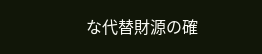な代替財源の確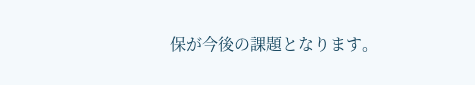保が今後の課題となります。